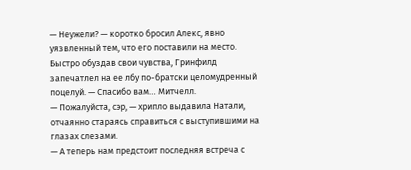— Неужели? — коротко бросил Алекс, явно уязвленный тем, что его поставили на место. Быстро обуздав свои чувства, Гринфилд запечатлел на ее лбу по-братски целомудренный поцелуй. — Спасибо вам… Митчелл.
— Пожалуйста, сэр, — хрипло выдавила Натали, отчаянно стараясь справиться с выступившими на глазах слезами.
— А теперь нам предстоит последняя встреча с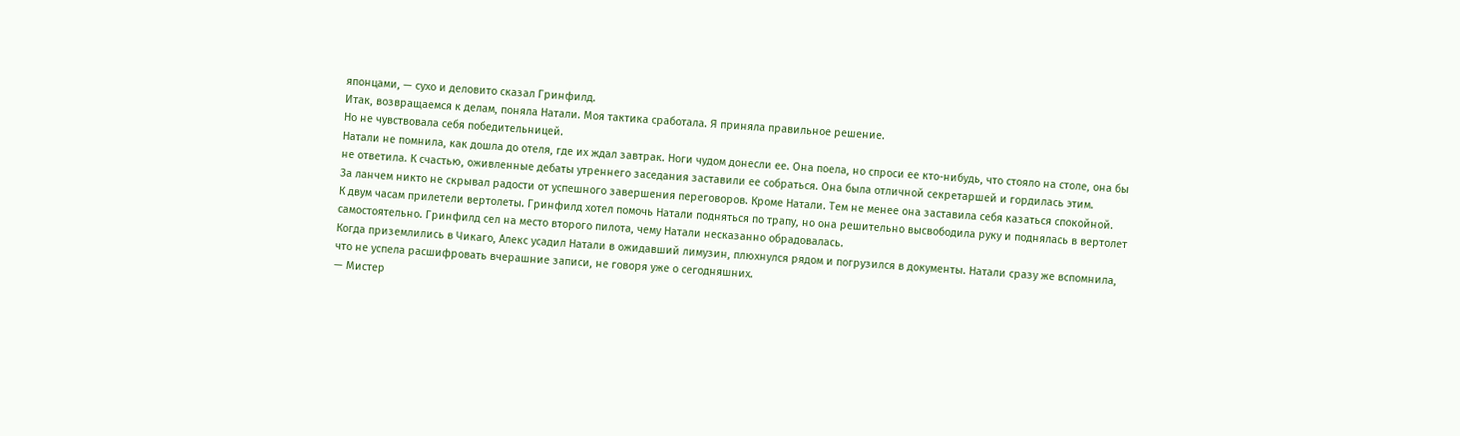японцами, — сухо и деловито сказал Гринфилд.
Итак, возвращаемся к делам, поняла Натали. Моя тактика сработала. Я приняла правильное решение.
Но не чувствовала себя победительницей.
Натали не помнила, как дошла до отеля, где их ждал завтрак. Ноги чудом донесли ее. Она поела, но спроси ее кто-нибудь, что стояло на столе, она бы не ответила. К счастью, оживленные дебаты утреннего заседания заставили ее собраться. Она была отличной секретаршей и гордилась этим.
За ланчем никто не скрывал радости от успешного завершения переговоров. Кроме Натали. Тем не менее она заставила себя казаться спокойной.
К двум часам прилетели вертолеты. Гринфилд хотел помочь Натали подняться по трапу, но она решительно высвободила руку и поднялась в вертолет самостоятельно. Гринфилд сел на место второго пилота, чему Натали несказанно обрадовалась.
Когда приземлились в Чикаго, Алекс усадил Натали в ожидавший лимузин, плюхнулся рядом и погрузился в документы. Натали сразу же вспомнила, что не успела расшифровать вчерашние записи, не говоря уже о сегодняшних.
— Мистер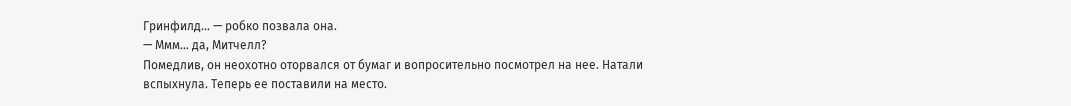Гринфилд… — робко позвала она.
— Ммм… да, Митчелл?
Помедлив, он неохотно оторвался от бумаг и вопросительно посмотрел на нее. Натали вспыхнула. Теперь ее поставили на место.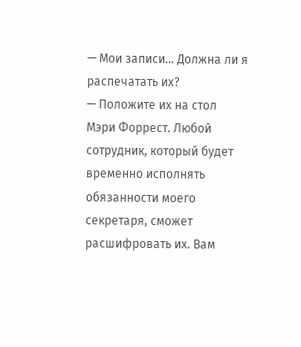— Мои записи… Должна ли я распечатать их?
— Положите их на стол Мэри Форрест. Любой сотрудник, который будет временно исполнять обязанности моего секретаря, сможет расшифровать их. Вам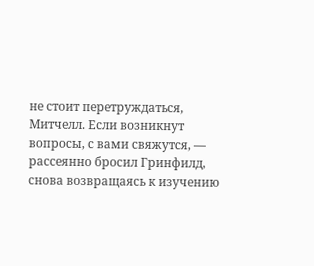не стоит перетруждаться, Митчелл. Если возникнут вопросы, с вами свяжутся, — рассеянно бросил Гринфилд, снова возвращаясь к изучению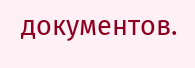документов.